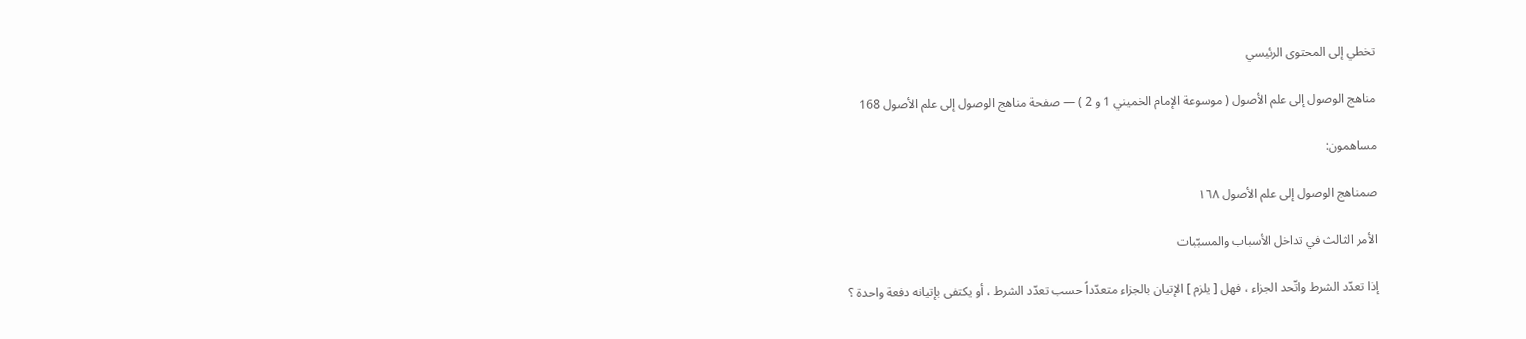تخطي إلى المحتوى الرئيسي

مناهج الوصول إلى علم الأصول ( موسوعة الإمام الخميني 1 و 2 ) — صفحة مناهج الوصول إلى علم الأصول 168

مساهمون:

صمناهج الوصول إلى علم الأصول ١٦٨

الأمر الثالث في تداخل الأسباب والمسبّبات

إذا تعدّد الشرط واتّحد الجزاء ، فهل [ يلزم ] الإتيان بالجزاء متعدّداً حسب تعدّد الشرط ، أو يكتفى بإتيانه دفعة واحدة ؟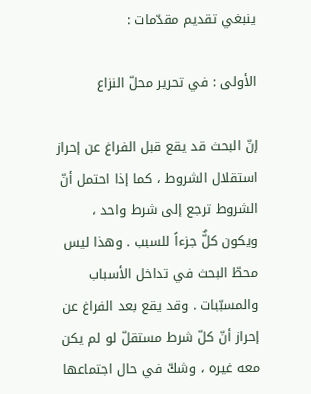ينبغي تقديم مقدّمات :

الأولى : في تحرير محلّ النزاع

إنّ البحث قد يقع قبل الفراغ عن إحراز استقلال الشروط ، كما إذا احتمل أنّ الشروط ترجع إلى شرط واحد ، ويكون كلٌّ جزءاً للسبب . وهذا ليس محطّ البحث في تداخل الأسباب والمسبّبات . وقد يقع بعد الفراغ عن إحراز أنّ كلّ شرط مستقلّ لو لم يكن معه غيره ، وشكّ في حال اجتماعها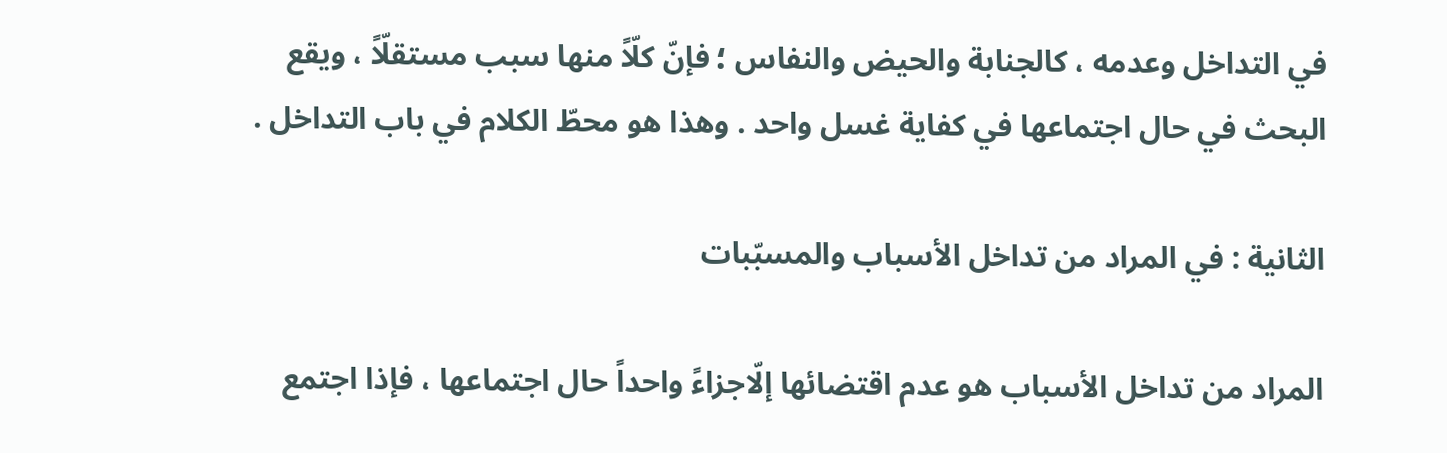في التداخل وعدمه ، كالجنابة والحيض والنفاس ؛ فإنّ كلّاً منها سبب مستقلّاً ، ويقع البحث في حال اجتماعها في كفاية غسل واحد . وهذا هو محطّ الكلام في باب التداخل .

الثانية : في المراد من تداخل الأسباب والمسبّبات

المراد من تداخل الأسباب هو عدم اقتضائها إلّاجزاءً واحداً حال اجتماعها ، فإذا اجتمع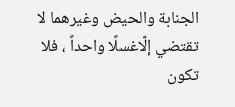الجنابة والحيض وغيرهما لا تقتضي إلّاغسلًا واحداً ، فلا تكون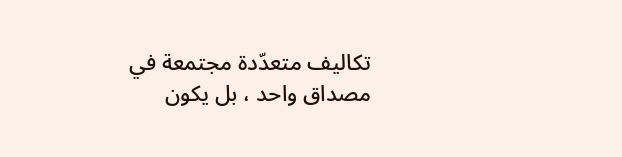تكاليف متعدّدة مجتمعة في مصداق واحد ، بل يكون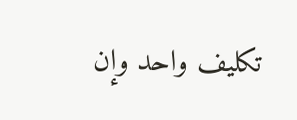تكليف واحد وإن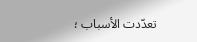تعدّدت الأسباب ؛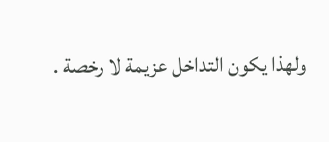ولهذا يكون التداخل عزيمة لا رخصة .